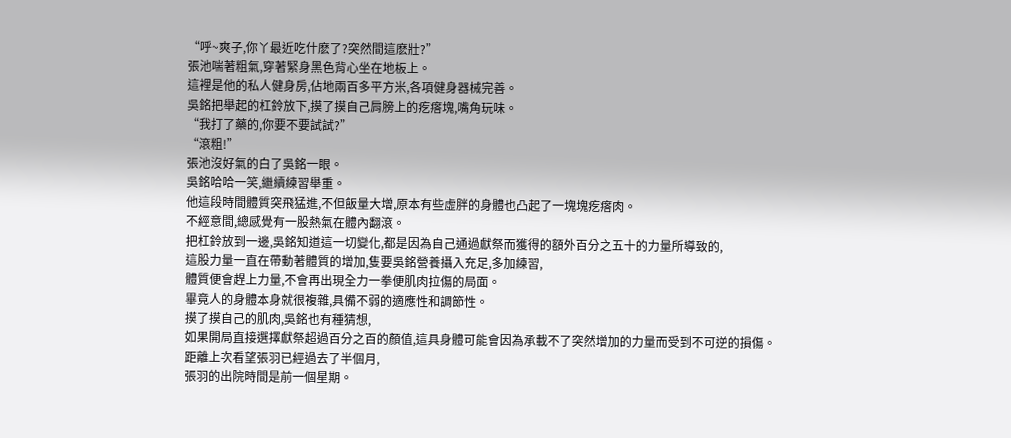“呼~爽子,你丫最近吃什麽了?突然間這麽壯?”
張池喘著粗氣,穿著緊身黑色背心坐在地板上。
這裡是他的私人健身房,佔地兩百多平方米,各項健身器械完善。
吳銘把舉起的杠鈴放下,摸了摸自己肩膀上的疙瘩塊,嘴角玩味。
“我打了藥的,你要不要試試?”
“滾粗!”
張池沒好氣的白了吳銘一眼。
吳銘哈哈一笑,繼續練習舉重。
他這段時間體質突飛猛進,不但飯量大增,原本有些虛胖的身體也凸起了一塊塊疙瘩肉。
不經意間,總感覺有一股熱氣在體內翻滾。
把杠鈴放到一邊,吳銘知道這一切變化,都是因為自己通過獻祭而獲得的額外百分之五十的力量所導致的,
這股力量一直在帶動著體質的增加,隻要吳銘營養攝入充足,多加練習,
體質便會趕上力量,不會再出現全力一拳便肌肉拉傷的局面。
畢竟人的身體本身就很複雜,具備不弱的適應性和調節性。
摸了摸自己的肌肉,吳銘也有種猜想,
如果開局直接選擇獻祭超過百分之百的顏值,這具身體可能會因為承載不了突然增加的力量而受到不可逆的損傷。
距離上次看望張羽已經過去了半個月,
張羽的出院時間是前一個星期。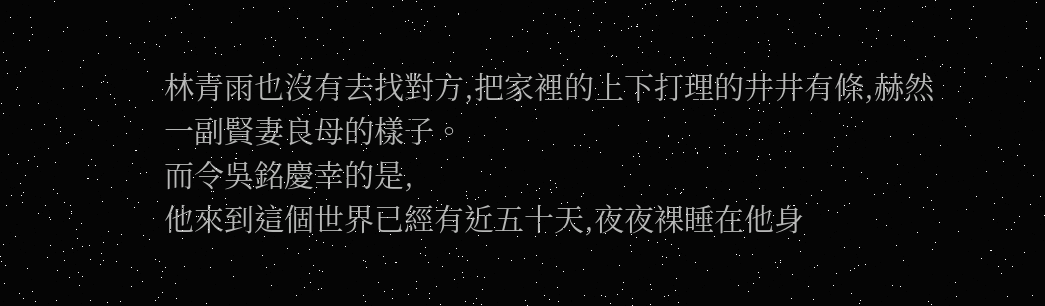林青雨也沒有去找對方,把家裡的上下打理的井井有條,赫然一副賢妻良母的樣子。
而令吳銘慶幸的是,
他來到這個世界已經有近五十天,夜夜裸睡在他身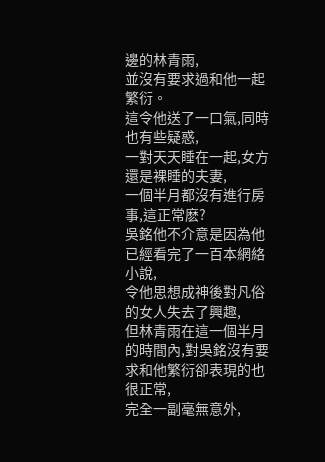邊的林青雨,
並沒有要求過和他一起繁衍。
這令他送了一口氣,同時也有些疑惑,
一對天天睡在一起,女方還是裸睡的夫妻,
一個半月都沒有進行房事,這正常麽?
吳銘他不介意是因為他已經看完了一百本網絡小說,
令他思想成神後對凡俗的女人失去了興趣,
但林青雨在這一個半月的時間內,對吳銘沒有要求和他繁衍卻表現的也很正常,
完全一副毫無意外,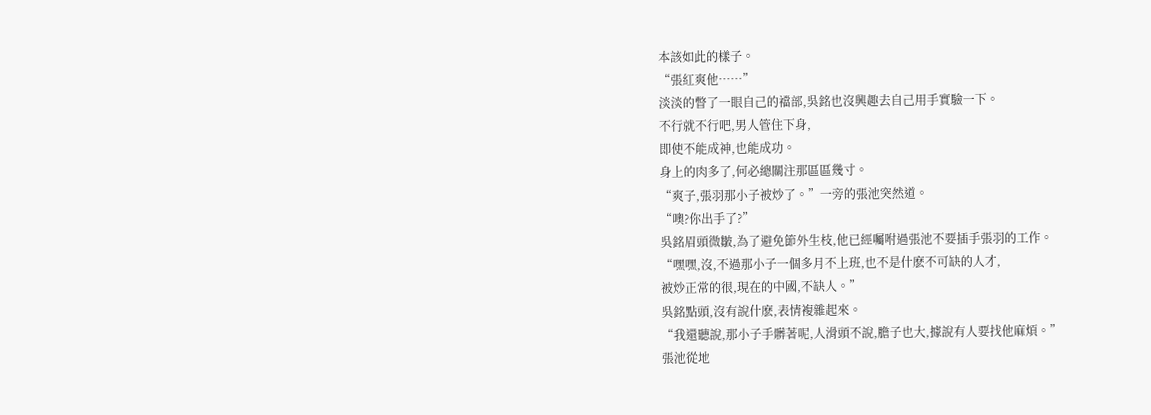本該如此的樣子。
“張紅爽他……”
淡淡的瞥了一眼自己的襠部,吳銘也沒興趣去自己用手實驗一下。
不行就不行吧,男人管住下身,
即使不能成神,也能成功。
身上的肉多了,何必總關注那區區幾寸。
“爽子,張羽那小子被炒了。”一旁的張池突然道。
“噢?你出手了?”
吳銘眉頭微皺,為了避免節外生枝,他已經囑咐過張池不要插手張羽的工作。
“嘿嘿,沒,不過那小子一個多月不上班,也不是什麽不可缺的人才,
被炒正常的很,現在的中國,不缺人。”
吳銘點頭,沒有說什麽,表情複雜起來。
“我還聽說,那小子手髒著呢,人滑頭不說,膽子也大,據說有人要找他麻煩。”
張池從地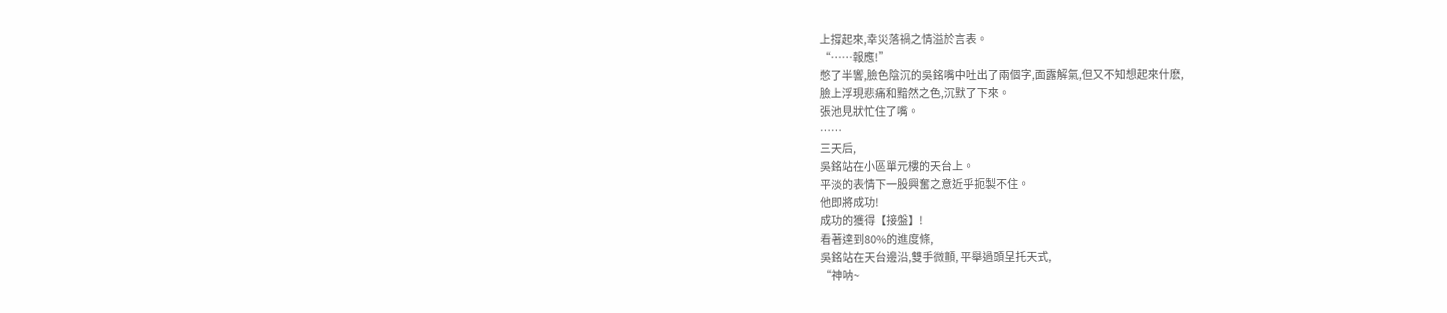上撐起來,幸災落禍之情溢於言表。
“……報應!”
憋了半響,臉色陰沉的吳銘嘴中吐出了兩個字,面露解氣,但又不知想起來什麽,
臉上浮現悲痛和黯然之色,沉默了下來。
張池見狀忙住了嘴。
……
三天后,
吳銘站在小區單元樓的天台上。
平淡的表情下一股興奮之意近乎扼製不住。
他即將成功!
成功的獲得【接盤】!
看著達到80%的進度條,
吳銘站在天台邊沿,雙手微顫, 平舉過頭呈托天式,
“神呐~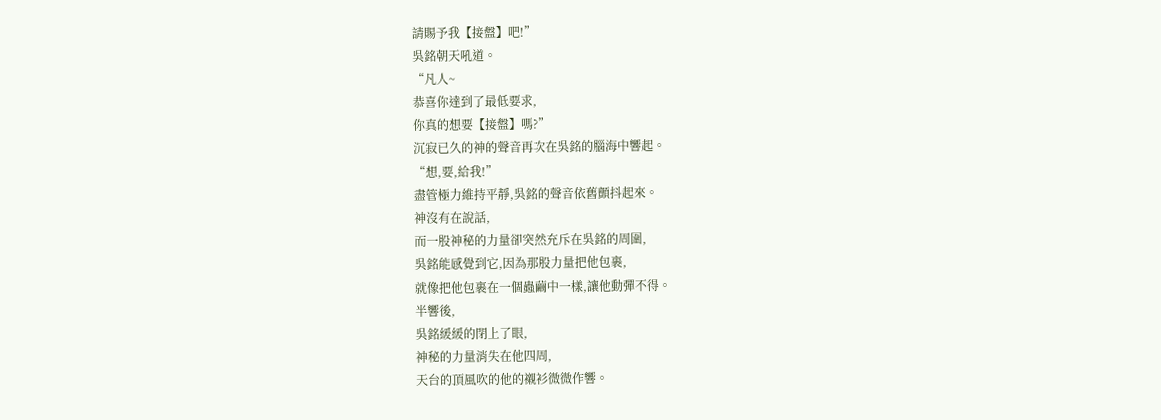請賜予我【接盤】吧!”
吳銘朝天吼道。
“凡人~
恭喜你達到了最低要求,
你真的想要【接盤】嗎?”
沉寂已久的神的聲音再次在吳銘的腦海中響起。
“想,要,給我!”
盡管極力維持平靜,吳銘的聲音依舊顫抖起來。
神沒有在說話,
而一股神秘的力量卻突然充斥在吳銘的周圍,
吳銘能感覺到它,因為那股力量把他包裹,
就像把他包裹在一個蟲繭中一樣,讓他動彈不得。
半響後,
吳銘緩緩的閉上了眼,
神秘的力量消失在他四周,
天台的頂風吹的他的襯衫微微作響。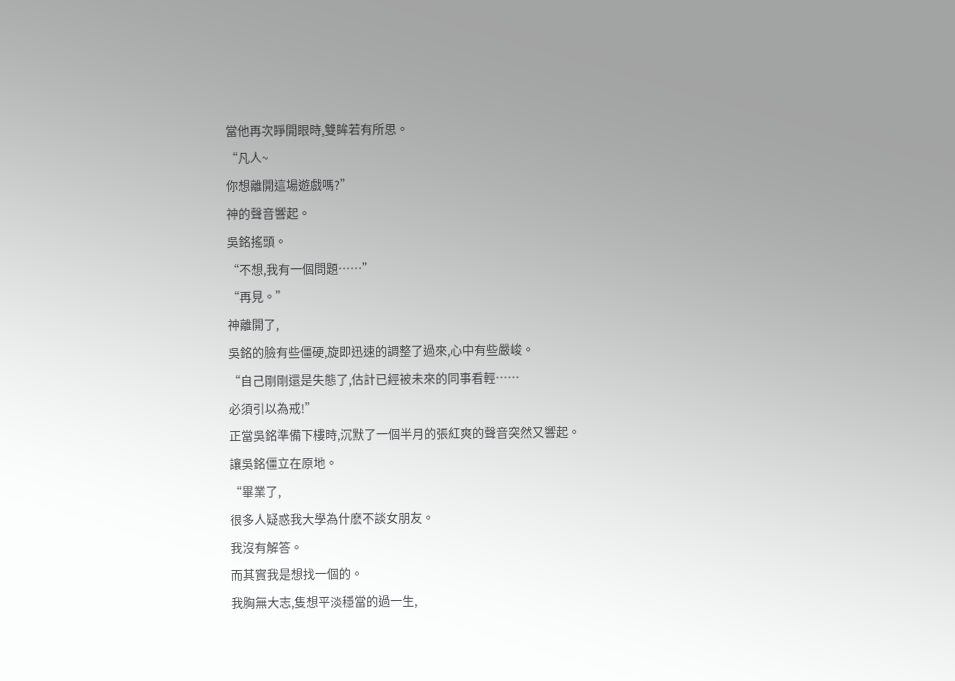當他再次睜開眼時,雙眸若有所思。
“凡人~
你想離開這場遊戲嗎?”
神的聲音響起。
吳銘搖頭。
“不想,我有一個問題……”
“再見。”
神離開了,
吳銘的臉有些僵硬,旋即迅速的調整了過來,心中有些嚴峻。
“自己剛剛還是失態了,估計已經被未來的同事看輕……
必須引以為戒!”
正當吳銘準備下樓時,沉默了一個半月的張紅爽的聲音突然又響起。
讓吳銘僵立在原地。
“畢業了,
很多人疑惑我大學為什麽不談女朋友。
我沒有解答。
而其實我是想找一個的。
我胸無大志,隻想平淡穩當的過一生,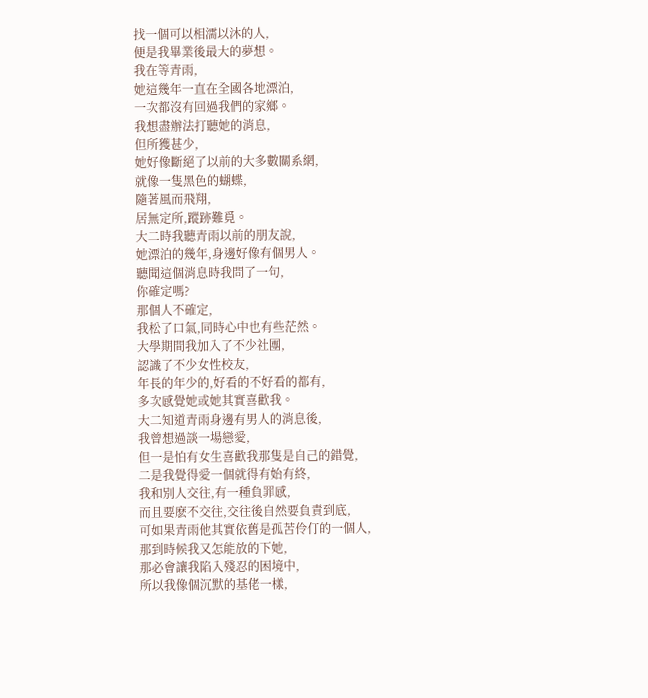找一個可以相濡以沐的人,
便是我畢業後最大的夢想。
我在等青雨,
她這幾年一直在全國各地漂泊,
一次都沒有回過我們的家鄉。
我想盡辦法打聽她的消息,
但所獲甚少,
她好像斷絕了以前的大多數關系網,
就像一隻黑色的蝴蝶,
隨著風而飛翔,
居無定所,蹤跡難覓。
大二時我聽青雨以前的朋友說,
她漂泊的幾年,身邊好像有個男人。
聽聞這個消息時我問了一句,
你確定嗎?
那個人不確定,
我松了口氣,同時心中也有些茫然。
大學期間我加入了不少社團,
認識了不少女性校友,
年長的年少的,好看的不好看的都有,
多次感覺她或她其實喜歡我。
大二知道青雨身邊有男人的消息後,
我曾想過談一場戀愛,
但一是怕有女生喜歡我那隻是自己的錯覺,
二是我覺得愛一個就得有始有終,
我和別人交往,有一種負罪感,
而且要麽不交往,交往後自然要負責到底,
可如果青雨他其實依舊是孤苦伶仃的一個人,
那到時候我又怎能放的下她,
那必會讓我陷入殘忍的困境中,
所以我像個沉默的基佬一樣,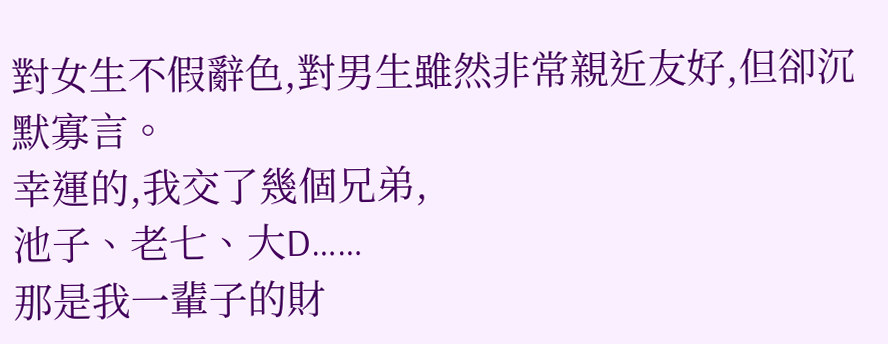對女生不假辭色,對男生雖然非常親近友好,但卻沉默寡言。
幸運的,我交了幾個兄弟,
池子、老七、大D……
那是我一輩子的財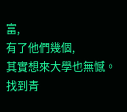富,
有了他們幾個,
其實想來大學也無憾。
找到青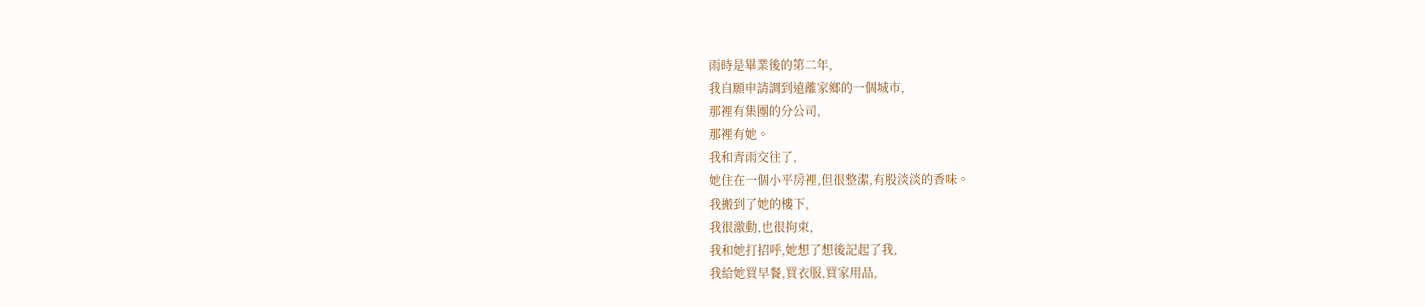雨時是畢業後的第二年,
我自願申請調到遠離家鄉的一個城市,
那裡有集團的分公司,
那裡有她。
我和青雨交往了,
她住在一個小平房裡,但很整潔,有股淡淡的香味。
我搬到了她的樓下,
我很激動,也很拘束,
我和她打招呼,她想了想後記起了我,
我給她買早餐,買衣服,買家用品,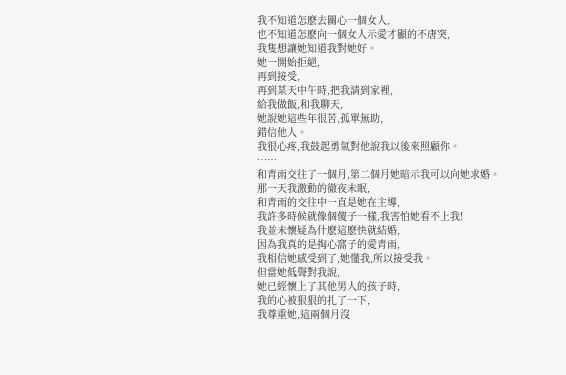我不知道怎麽去關心一個女人,
也不知道怎麽向一個女人示愛才顯的不唐突,
我隻想讓她知道我對她好。
她一開始拒絕,
再到接受,
再到某天中午時,把我請到家裡,
給我做飯,和我聊天,
她說她這些年很苦,孤單無助,
錯信他人。
我很心疼,我鼓起勇氣對他說我以後來照顧你。
……
和青雨交往了一個月,第二個月她暗示我可以向她求婚。
那一天我激動的徹夜未眠,
和青雨的交往中一直是她在主導,
我許多時候就像個傻子一樣,我害怕她看不上我!
我並未懷疑為什麽這麽快就結婚,
因為我真的是掏心窩子的愛青雨,
我相信她感受到了,她懂我,所以接受我。
但當她低聲對我說,
她已經懷上了其他男人的孩子時,
我的心被狠狠的扎了一下,
我尊重她,這兩個月沒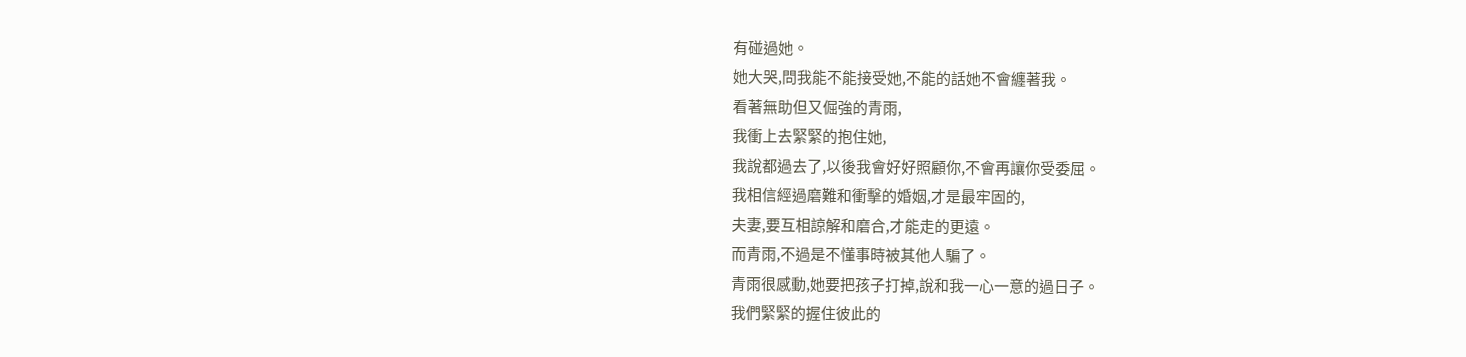有碰過她。
她大哭,問我能不能接受她,不能的話她不會纏著我。
看著無助但又倔強的青雨,
我衝上去緊緊的抱住她,
我說都過去了,以後我會好好照顧你,不會再讓你受委屈。
我相信經過磨難和衝擊的婚姻,才是最牢固的,
夫妻,要互相諒解和磨合,才能走的更遠。
而青雨,不過是不懂事時被其他人騙了。
青雨很感動,她要把孩子打掉,說和我一心一意的過日子。
我們緊緊的握住彼此的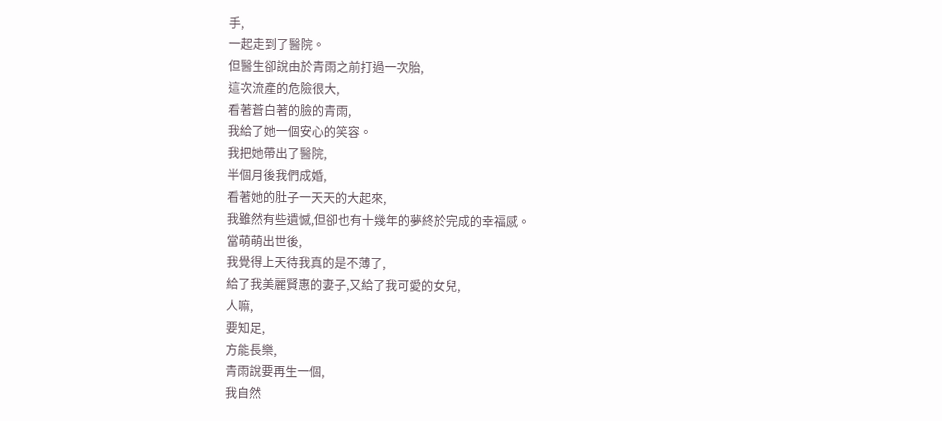手,
一起走到了醫院。
但醫生卻說由於青雨之前打過一次胎,
這次流產的危險很大,
看著蒼白著的臉的青雨,
我給了她一個安心的笑容。
我把她帶出了醫院,
半個月後我們成婚,
看著她的肚子一天天的大起來,
我雖然有些遺憾,但卻也有十幾年的夢終於完成的幸福感。
當萌萌出世後,
我覺得上天待我真的是不薄了,
給了我美麗賢惠的妻子,又給了我可愛的女兒,
人嘛,
要知足,
方能長樂,
青雨說要再生一個,
我自然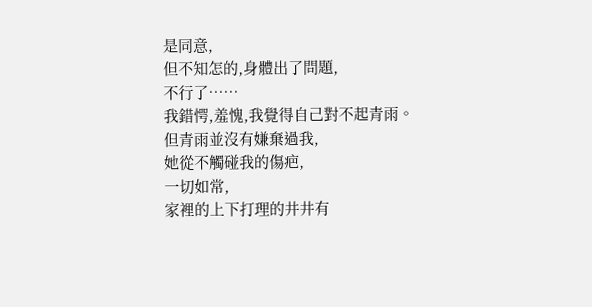是同意,
但不知怎的,身體出了問題,
不行了……
我錯愕,羞愧,我覺得自己對不起青雨。
但青雨並沒有嫌棄過我,
她從不觸碰我的傷疤,
一切如常,
家裡的上下打理的井井有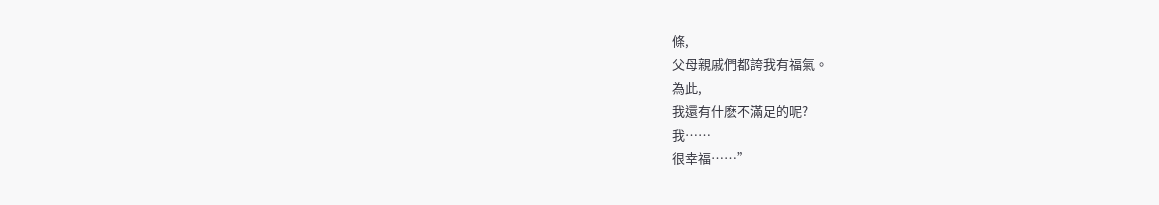條,
父母親戚們都誇我有福氣。
為此,
我還有什麽不滿足的呢?
我……
很幸福……”